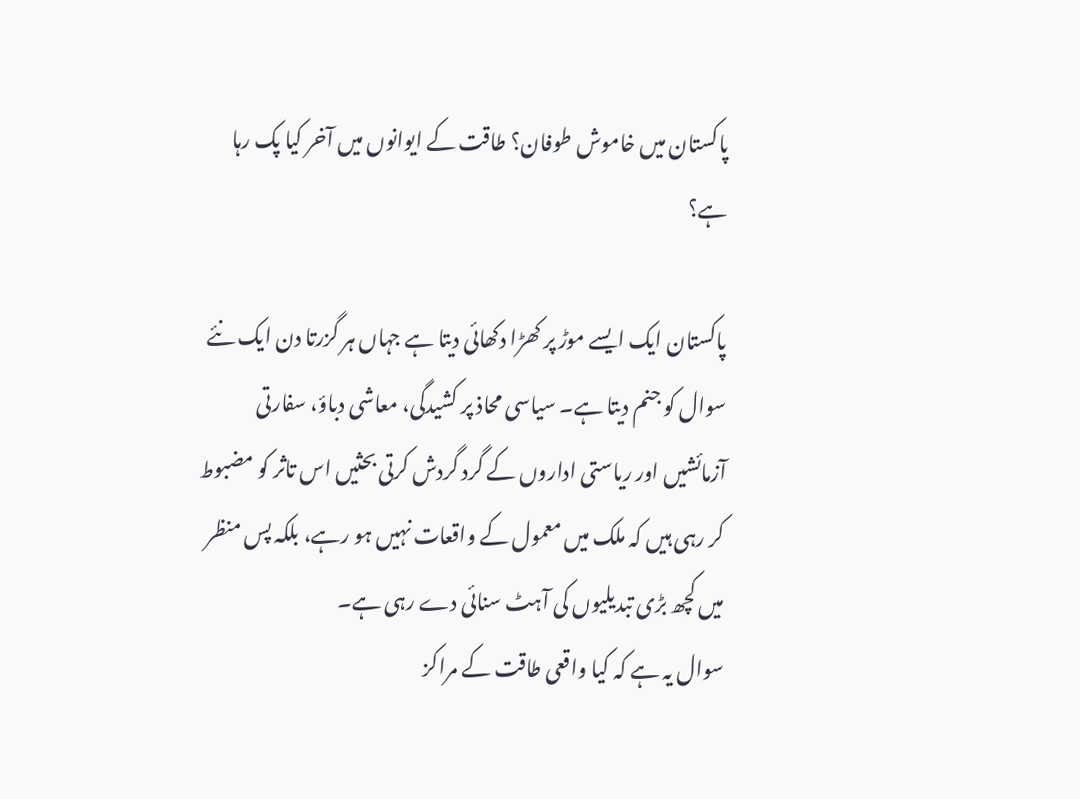پاکستان میں خاموش طوفان؟ طاقت کے ایوانوں میں آخر کیا پک رہا ہے؟

پاکستان ایک ایسے موڑ پر کھڑا دکھائی دیتا ہے جہاں ہر گزرتا دن ایک نئے سوال کو جنم دیتا ہے۔ سیاسی محاذ پر کشیدگی، معاشی دباؤ، سفارتی آزمائشیں اور ریاستی اداروں کے گرد گردش کرتی بحثیں اس تاثر کو مضبوط کر رہی ہیں کہ ملک میں معمول کے واقعات نہیں ہو رہے، بلکہ پس منظر میں کچھ بڑی تبدیلیوں کی آہٹ سنائی دے رہی ہے۔
سوال یہ ہے کہ کیا واقعی طاقت کے مراکز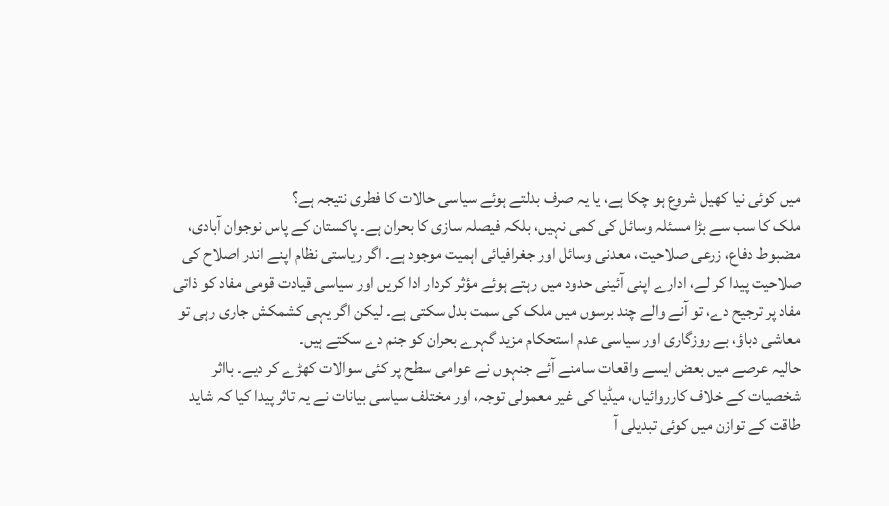میں کوئی نیا کھیل شروع ہو چکا ہے، یا یہ صرف بدلتے ہوئے سیاسی حالات کا فطری نتیجہ ہے؟
ملک کا سب سے بڑا مسئلہ وسائل کی کمی نہیں، بلکہ فیصلہ سازی کا بحران ہے۔ پاکستان کے پاس نوجوان آبادی، مضبوط دفاع، زرعی صلاحیت، معدنی وسائل اور جغرافیائی اہمیت موجود ہے۔ اگر ریاستی نظام اپنے اندر اصلاح کی صلاحیت پیدا کر لے، ادارے اپنی آئینی حدود میں رہتے ہوئے مؤثر کردار ادا کریں اور سیاسی قیادت قومی مفاد کو ذاتی مفاد پر ترجیح دے، تو آنے والے چند برسوں میں ملک کی سمت بدل سکتی ہے۔ لیکن اگر یہی کشمکش جاری رہی تو معاشی دباؤ، بے روزگاری اور سیاسی عدم استحکام مزید گہرے بحران کو جنم دے سکتے ہیں۔
حالیہ عرصے میں بعض ایسے واقعات سامنے آئے جنہوں نے عوامی سطح پر کئی سوالات کھڑے کر دیے۔ بااثر شخصیات کے خلاف کارروائیاں، میڈیا کی غیر معمولی توجہ، اور مختلف سیاسی بیانات نے یہ تاثر پیدا کیا کہ شاید طاقت کے توازن میں کوئی تبدیلی آ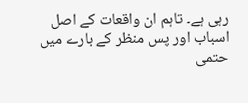رہی ہے۔ تاہم ان واقعات کے اصل اسباب اور پس منظر کے بارے میں حتمی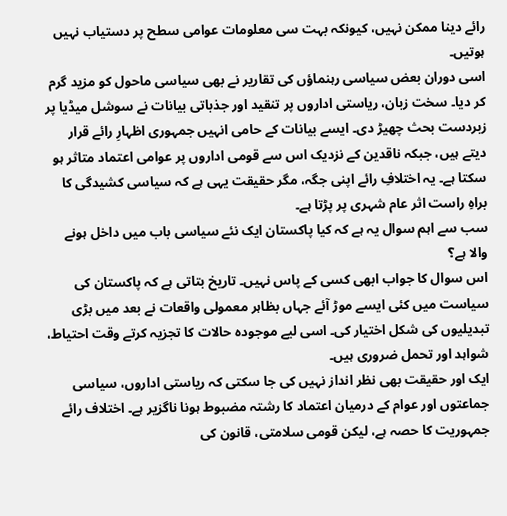رائے دینا ممکن نہیں، کیونکہ بہت سی معلومات عوامی سطح پر دستیاب نہیں ہوتیں۔
اسی دوران بعض سیاسی رہنماؤں کی تقاریر نے بھی سیاسی ماحول کو مزید گرم کر دیا۔ سخت زبان، ریاستی اداروں پر تنقید اور جذباتی بیانات نے سوشل میڈیا پر زبردست بحث چھیڑ دی۔ ایسے بیانات کے حامی انہیں جمہوری اظہارِ رائے قرار دیتے ہیں، جبکہ ناقدین کے نزدیک اس سے قومی اداروں پر عوامی اعتماد متاثر ہو سکتا ہے۔ یہ اختلافِ رائے اپنی جگہ، مگر حقیقت یہی ہے کہ سیاسی کشیدگی کا براہِ راست اثر عام شہری پر پڑتا ہے۔
سب سے اہم سوال یہ ہے کہ کیا پاکستان ایک نئے سیاسی باب میں داخل ہونے والا ہے؟
اس سوال کا جواب ابھی کسی کے پاس نہیں۔ تاریخ بتاتی ہے کہ پاکستان کی سیاست میں کئی ایسے موڑ آئے جہاں بظاہر معمولی واقعات نے بعد میں بڑی تبدیلیوں کی شکل اختیار کی۔ اسی لیے موجودہ حالات کا تجزیہ کرتے وقت احتیاط، شواہد اور تحمل ضروری ہیں۔
ایک اور حقیقت بھی نظر انداز نہیں کی جا سکتی کہ ریاستی اداروں، سیاسی جماعتوں اور عوام کے درمیان اعتماد کا رشتہ مضبوط ہونا ناگزیر ہے۔ اختلاف رائے جمہوریت کا حصہ ہے، لیکن قومی سلامتی، قانون کی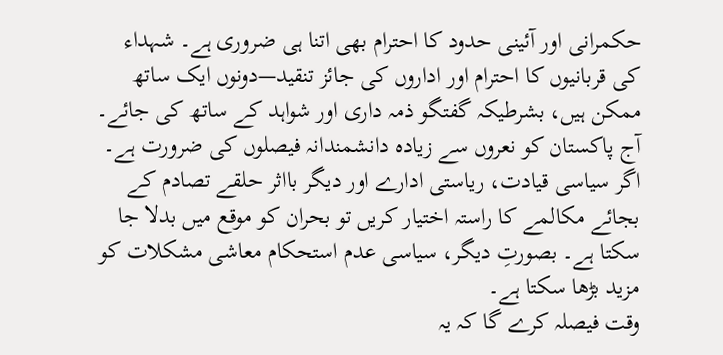حکمرانی اور آئینی حدود کا احترام بھی اتنا ہی ضروری ہے۔ شہداء کی قربانیوں کا احترام اور اداروں کی جائز تنقید—دونوں ایک ساتھ ممکن ہیں، بشرطیکہ گفتگو ذمہ داری اور شواہد کے ساتھ کی جائے۔
آج پاکستان کو نعروں سے زیادہ دانشمندانہ فیصلوں کی ضرورت ہے۔ اگر سیاسی قیادت، ریاستی ادارے اور دیگر بااثر حلقے تصادم کے بجائے مکالمے کا راستہ اختیار کریں تو بحران کو موقع میں بدلا جا سکتا ہے۔ بصورتِ دیگر، سیاسی عدم استحکام معاشی مشکلات کو مزید بڑھا سکتا ہے۔
وقت فیصلہ کرے گا کہ یہ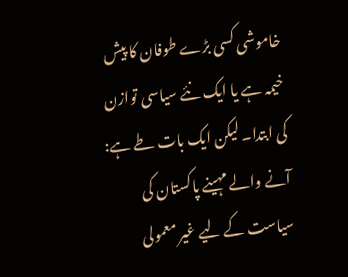خاموشی کسی بڑے طوفان کا پیش خیمہ ہے یا ایک نئے سیاسی توازن کی ابتدا۔ لیکن ایک بات طے ہے: آنے والے مہینے پاکستان کی سیاست کے لیے غیر معمولی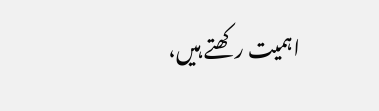اہمیت رکھتے ہیں،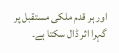اور ہر قدم ملکی مستقبل پر گہرا اثر ڈال سکتا ہے۔